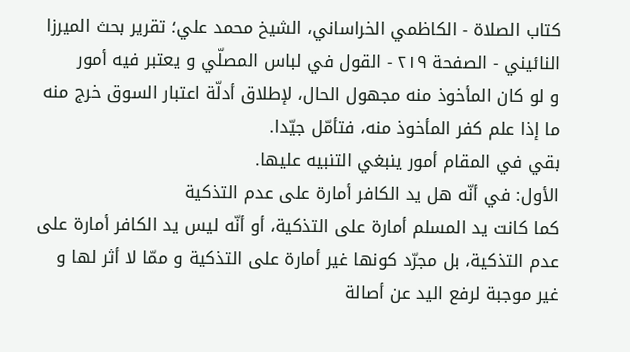کتاب الصلاة - الكاظمي الخراساني، الشيخ محمد علي؛ تقرير بحث الميرزا النائيني - الصفحة ٢١٩ - القول في لباس المصلّي و يعتبر فيه أمور
و لو كان المأخوذ منه مجهول الحال، لإطلاق أدلّة اعتبار السوق خرج منه ما إذا علم كفر المأخوذ منه، فتأمّل جيّدا.
بقي في المقام أمور ينبغي التنبيه عليها.
الأول: في أنّه هل يد الكافر أمارة على عدم التذكية
كما كانت يد المسلم أمارة على التذكية، أو أنّه ليس يد الكافر أمارة على عدم التذكية، بل مجرّد كونها غير أمارة على التذكية و ممّا لا أثر لها و غير موجبة لرفع اليد عن أصالة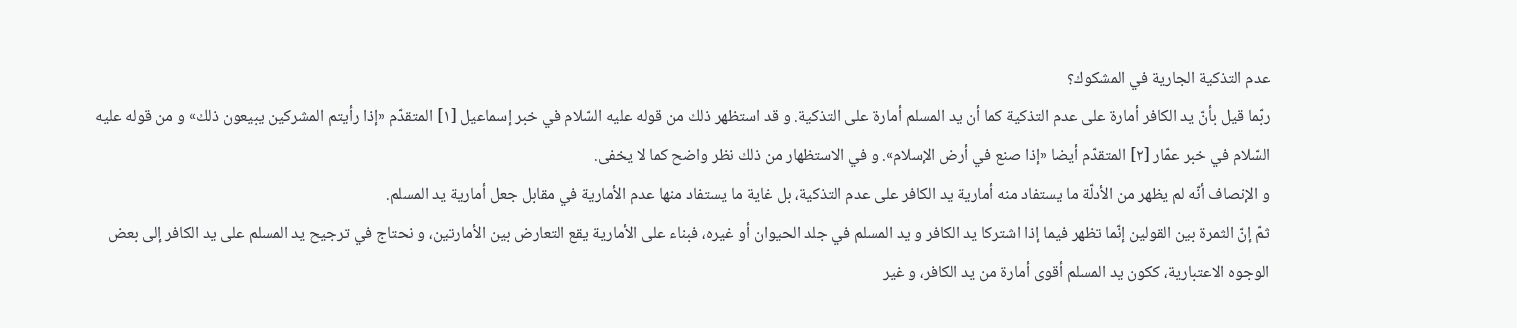عدم التذكية الجارية في المشكوك؟
ربّما قيل بأنّ يد الكافر أمارة على عدم التذكية كما أن يد المسلم أمارة على التذكية. و قد استظهر ذلك من قوله عليه السّلام في خبر إسماعيل [١] المتقدّم «إذا رأيتم المشركين يبيعون ذلك» و من قوله عليه السّلام في خبر عمّار [٢] المتقدّم أيضا «إذا صنع في أرض الإسلام». و في الاستظهار من ذلك نظر واضح كما لا يخفى.
و الإنصاف أنّه لم يظهر من الأدلّة ما يستفاد منه أمارية يد الكافر على عدم التذكية، بل غاية ما يستفاد منها عدم الأمارية في مقابل جعل أمارية يد المسلم.
ثمّ إنّ الثمرة بين القولين إنّما تظهر فيما إذا اشتركا يد الكافر و يد المسلم في جلد الحيوان أو غيره، فبناء على الأمارية يقع التعارض بين الأمارتين، و نحتاج في ترجيح يد المسلم على يد الكافر إلى بعض الوجوه الاعتبارية، ككون يد المسلم أقوى أمارة من يد الكافر، و غير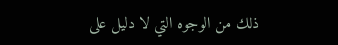ذلك من الوجوه التي لا دليل على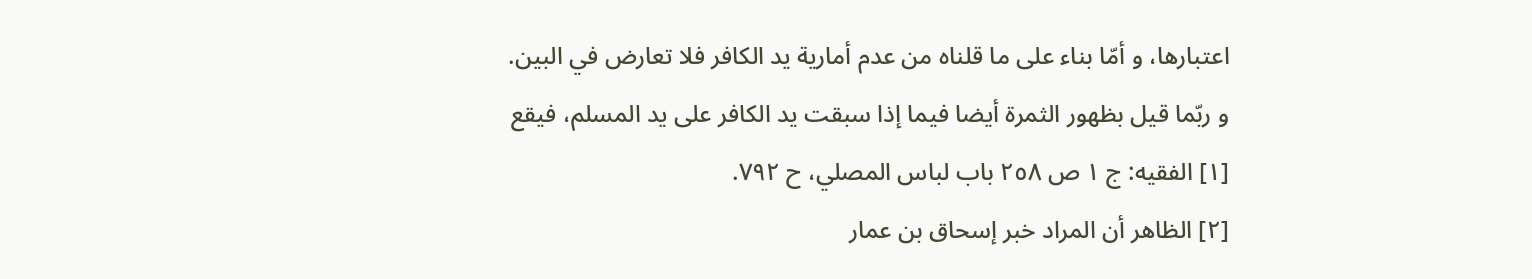اعتبارها، و أمّا بناء على ما قلناه من عدم أمارية يد الكافر فلا تعارض في البين.
و ربّما قيل بظهور الثمرة أيضا فيما إذا سبقت يد الكافر على يد المسلم، فيقع
[١] الفقيه: ج ١ ص ٢٥٨ باب لباس المصلي، ح ٧٩٢.
[٢] الظاهر أن المراد خبر إسحاق بن عمار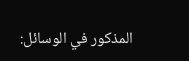المذكور في الوسائل: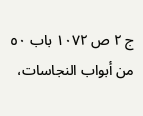ج ٢ ص ١٠٧٢ باب ٥٠ من أبواب النجاسات،